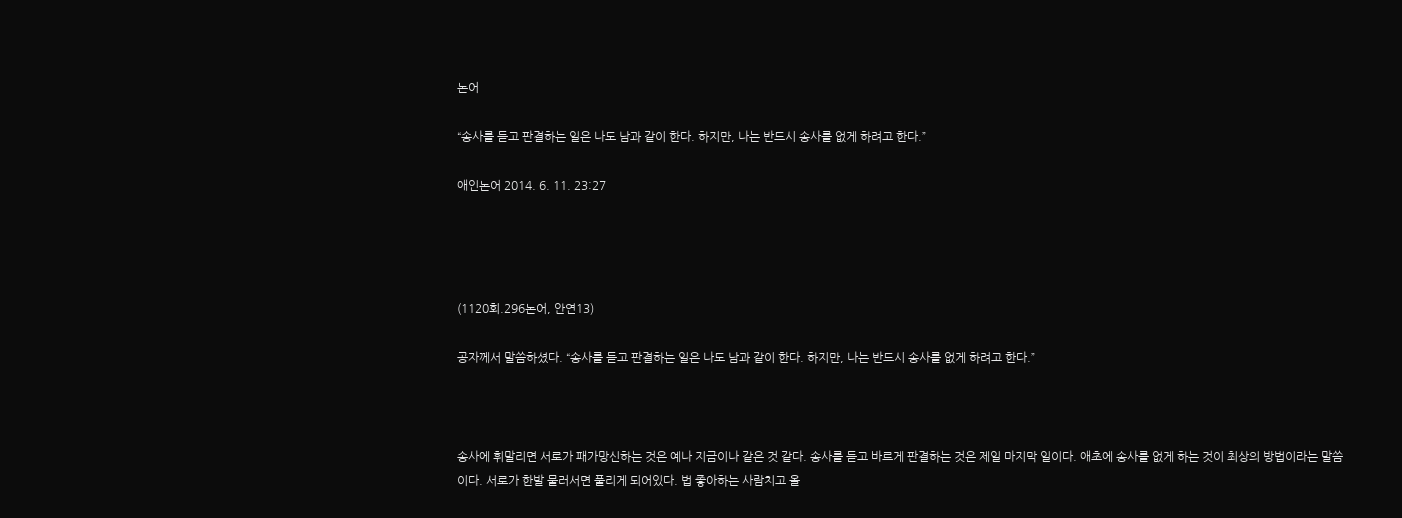논어

“송사를 듣고 판결하는 일은 나도 남과 같이 한다. 하지만, 나는 반드시 송사를 없게 하려고 한다.”

애인논어 2014. 6. 11. 23:27




(1120회.296논어, 안연13)

공자께서 말씀하셨다. “송사를 듣고 판결하는 일은 나도 남과 같이 한다. 하지만, 나는 반드시 송사를 없게 하려고 한다.”



송사에 휘말리면 서로가 패가망신하는 것은 예나 지금이나 같은 것 같다. 송사를 듣고 바르게 판결하는 것은 제일 마지막 일이다. 애초에 송사를 없게 하는 것이 최상의 방법이라는 말씀이다. 서로가 한발 물러서면 풀리게 되어있다. 법 좋아하는 사람치고 올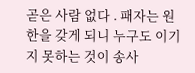곧은 사람 없다 . 패자는 원한을 갖게 되니 누구도 이기지 못하는 것이 송사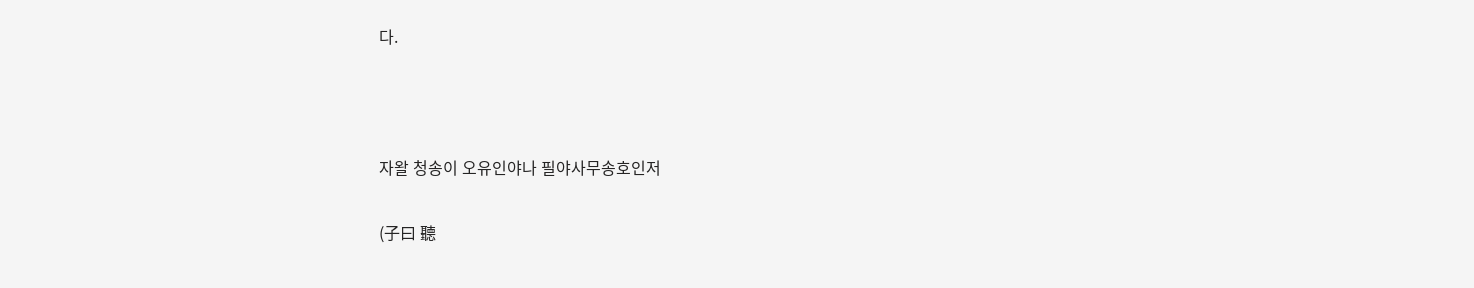다.



자왈 청송이 오유인야나 필야사무송호인저

(子曰 聽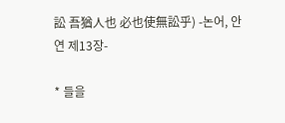訟 吾猶人也 必也使無訟乎) -논어, 안연 제13장-

* 들을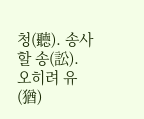청(聽). 송사할 송(訟). 오히려 유(猶)